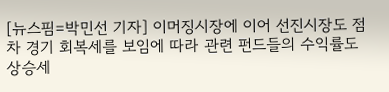[뉴스핌=박민선 기자] 이머징시장에 이어 선진시장도 점차 경기 회복세를 보임에 따라 관련 펀드들의 수익률도 상승세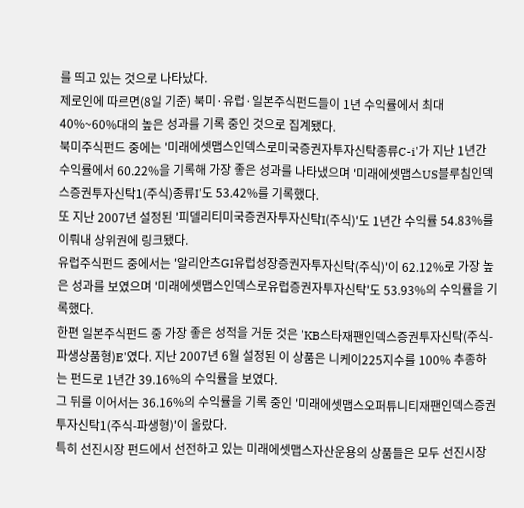를 띄고 있는 것으로 나타났다.
제로인에 따르면(8일 기준) 북미·유럽·일본주식펀드들이 1년 수익률에서 최대 40%~60%대의 높은 성과를 기록 중인 것으로 집계됐다.
북미주식펀드 중에는 '미래에셋맵스인덱스로미국증권자투자신탁종류C-i'가 지난 1년간 수익률에서 60.22%을 기록해 가장 좋은 성과를 나타냈으며 '미래에셋맵스US블루침인덱스증권투자신탁1(주식)종류I'도 53.42%를 기록했다.
또 지난 2007년 설정된 '피델리티미국증권자투자신탁I(주식)'도 1년간 수익률 54.83%를 이뤄내 상위권에 링크됐다.
유럽주식펀드 중에서는 '알리안츠GI유럽성장증권자투자신탁(주식)'이 62.12%로 가장 높은 성과를 보였으며 '미래에셋맵스인덱스로유럽증권자투자신탁'도 53.93%의 수익률을 기록했다.
한편 일본주식펀드 중 가장 좋은 성적을 거둔 것은 'KB스타재팬인덱스증권투자신탁(주식-파생상품형)E'였다. 지난 2007년 6월 설정된 이 상품은 니케이225지수를 100% 추종하는 펀드로 1년간 39.16%의 수익률을 보였다.
그 뒤를 이어서는 36.16%의 수익률을 기록 중인 '미래에셋맵스오퍼튜니티재팬인덱스증권투자신탁1(주식-파생형)'이 올랐다.
특히 선진시장 펀드에서 선전하고 있는 미래에셋맵스자산운용의 상품들은 모두 선진시장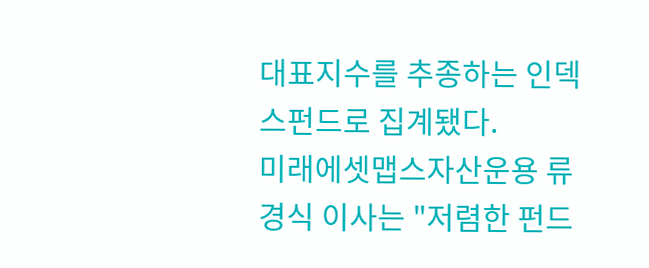대표지수를 추종하는 인덱스펀드로 집계됐다.
미래에셋맵스자산운용 류경식 이사는 "저렴한 펀드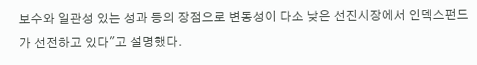보수와 일관성 있는 성과 등의 장점으로 변동성이 다소 낮은 선진시장에서 인덱스펀드가 선전하고 있다"고 설명했다.